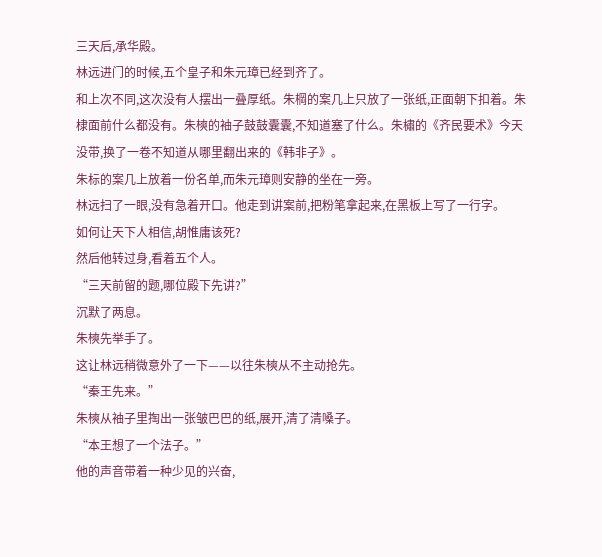三天后,承华殿。
林远进门的时候,五个皇子和朱元璋已经到齐了。
和上次不同,这次没有人摆出一叠厚纸。朱棡的案几上只放了一张纸,正面朝下扣着。朱棣面前什么都没有。朱樉的袖子鼓鼓囊囊,不知道塞了什么。朱橚的《齐民要术》今天没带,换了一卷不知道从哪里翻出来的《韩非子》。
朱标的案几上放着一份名单,而朱元璋则安静的坐在一旁。
林远扫了一眼,没有急着开口。他走到讲案前,把粉笔拿起来,在黑板上写了一行字。
如何让天下人相信,胡惟庸该死?
然后他转过身,看着五个人。
“三天前留的题,哪位殿下先讲?”
沉默了两息。
朱樉先举手了。
这让林远稍微意外了一下——以往朱樉从不主动抢先。
“秦王先来。”
朱樉从袖子里掏出一张皱巴巴的纸,展开,清了清嗓子。
“本王想了一个法子。”
他的声音带着一种少见的兴奋,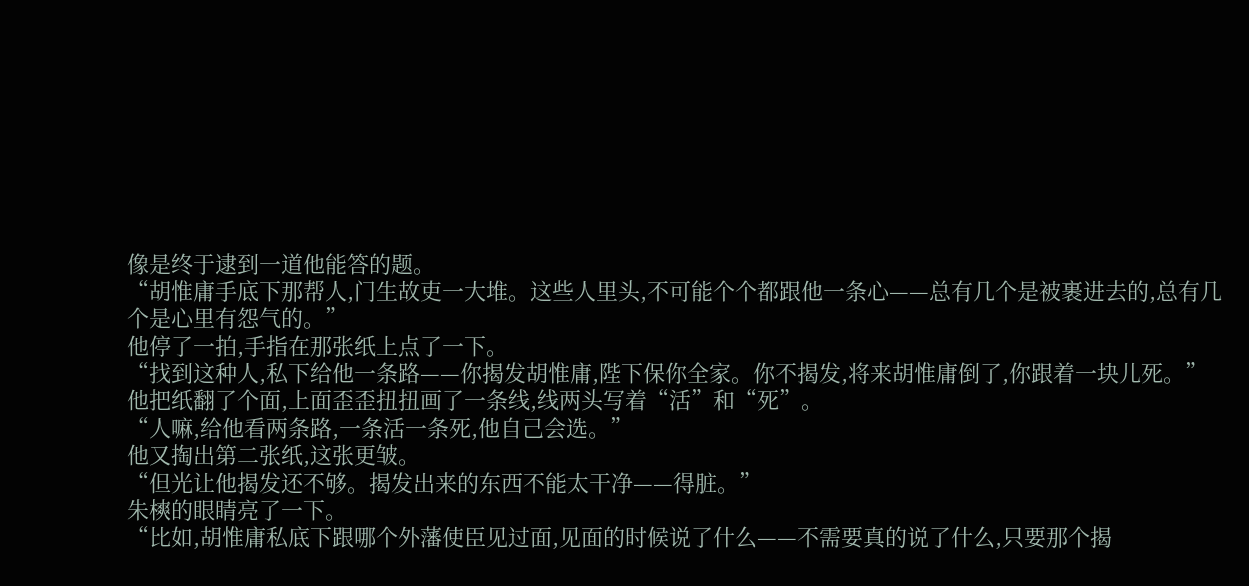像是终于逮到一道他能答的题。
“胡惟庸手底下那帮人,门生故吏一大堆。这些人里头,不可能个个都跟他一条心——总有几个是被裹进去的,总有几个是心里有怨气的。”
他停了一拍,手指在那张纸上点了一下。
“找到这种人,私下给他一条路——你揭发胡惟庸,陛下保你全家。你不揭发,将来胡惟庸倒了,你跟着一块儿死。”
他把纸翻了个面,上面歪歪扭扭画了一条线,线两头写着“活”和“死”。
“人嘛,给他看两条路,一条活一条死,他自己会选。”
他又掏出第二张纸,这张更皱。
“但光让他揭发还不够。揭发出来的东西不能太干净——得脏。”
朱樉的眼睛亮了一下。
“比如,胡惟庸私底下跟哪个外藩使臣见过面,见面的时候说了什么——不需要真的说了什么,只要那个揭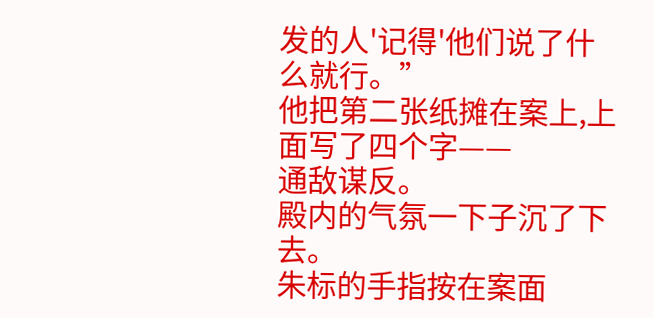发的人'记得'他们说了什么就行。”
他把第二张纸摊在案上,上面写了四个字——
通敌谋反。
殿内的气氛一下子沉了下去。
朱标的手指按在案面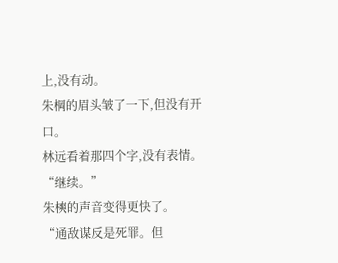上,没有动。
朱棡的眉头皱了一下,但没有开口。
林远看着那四个字,没有表情。
“继续。”
朱樉的声音变得更快了。
“通敌谋反是死罪。但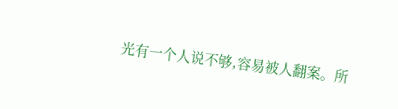光有一个人说不够,容易被人翻案。所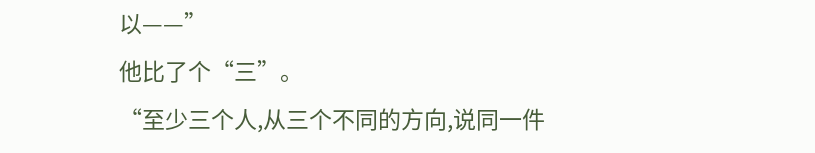以——”
他比了个“三”。
“至少三个人,从三个不同的方向,说同一件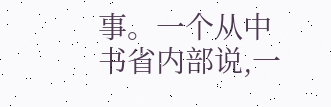事。一个从中书省内部说,一